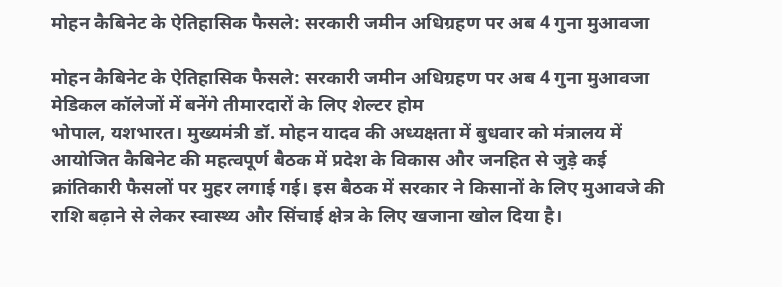मोहन कैबिनेट के ऐतिहासिक फैसले: सरकारी जमीन अधिग्रहण पर अब 4 गुना मुआवजा

मोहन कैबिनेट के ऐतिहासिक फैसले: सरकारी जमीन अधिग्रहण पर अब 4 गुना मुआवजा
मेडिकल कॉलेजों में बनेंगे तीमारदारों के लिए शेल्टर होम
भोपाल, यशभारत। मुख्यमंत्री डॉ. मोहन यादव की अध्यक्षता में बुधवार को मंत्रालय में आयोजित कैबिनेट की महत्वपूर्ण बैठक में प्रदेश के विकास और जनहित से जुड़े कई क्रांतिकारी फैसलों पर मुहर लगाई गई। इस बैठक में सरकार ने किसानों के लिए मुआवजे की राशि बढ़ाने से लेकर स्वास्थ्य और सिंचाई क्षेत्र के लिए खजाना खोल दिया है।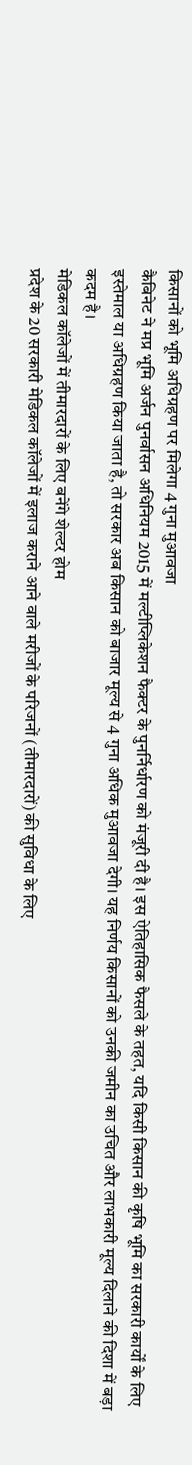किसानों को भूमि अधिग्रहण पर मिलेगा 4 गुना मुआवजा
कैबिनेट ने मप्र भूमि अर्जन पुनर्वासन अधिनियम 2015 में मल्टीप्लिकेशन फैक्टर के पुनर्निर्धारण को मंजूरी दी है। इस ऐतिहासिक फैसले के तहत, यदि किसी किसान की कृषि भूमि का सरकारी कार्यों के लिए इस्तेमाल या अधिग्रहण किया जाता है, तो सरकार अब किसान को बाजार मूल्य से 4 गुना अधिक मुआवजा देगी। यह निर्णय किसानों को उनकी जमीन का उचित और लाभकारी मूल्य दिलाने की दिशा में बड़ा कदम है।
मेडिकल कॉलेजों में तीमारदारों के लिए बनेंगे शेल्टर होम
प्रदेश के 20 सरकारी मेडिकल कॉलेजों में इलाज कराने आने वाले मरीजों के परिजनों (तीमारदारों) की सुविधा के लिए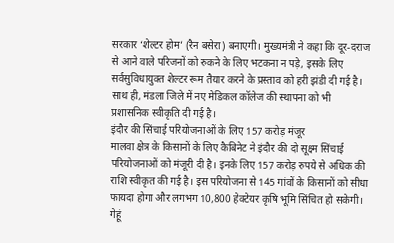सरकार ‘शेल्टर होम’ (रैन बसेरा) बनाएगी। मुख्यमंत्री ने कहा कि दूर-दराज से आने वाले परिजनों को रुकने के लिए भटकना न पड़े, इसके लिए सर्वसुविधायुक्त शेल्टर रूम तैयार करने के प्रस्ताव को हरी झंडी दी गई है। साथ ही, मंडला जिले में नए मेडिकल कॉलेज की स्थापना को भी प्रशासनिक स्वीकृति दी गई है।
इंदौर की सिंचाई परियोजनाओं के लिए 157 करोड़ मंजूर
मालवा क्षेत्र के किसानों के लिए कैबिनेट ने इंदौर की दो सूक्ष्म सिंचाई परियोजनाओं को मंजूरी दी है। इनके लिए 157 करोड़ रुपये से अधिक की राशि स्वीकृत की गई है। इस परियोजना से 145 गांवों के किसानों को सीधा फायदा होगा और लगभग 10,800 हेक्टेयर कृषि भूमि सिंचित हो सकेगी।
गेहूं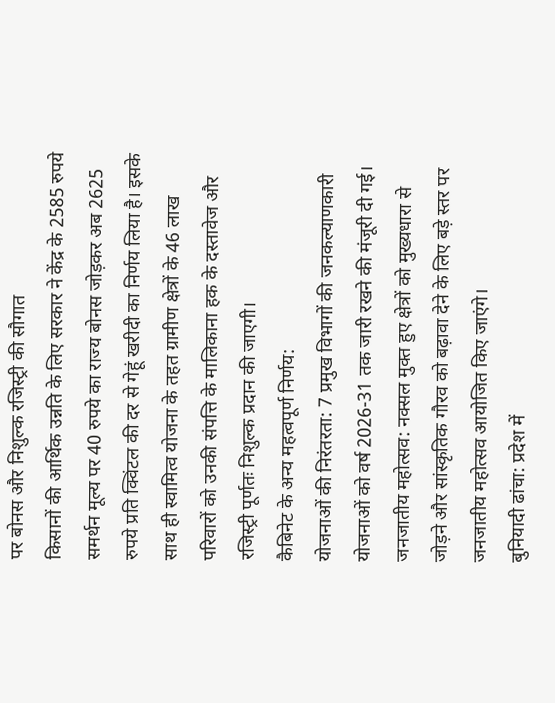पर बोनस और निशुल्क रजिस्ट्री की सौगात
किसानों की आर्थिक उन्नति के लिए सरकार ने केंद्र के 2585 रुपये समर्थन मूल्य पर 40 रुपये का राज्य बोनस जोड़कर अब 2625 रुपये प्रति क्विंटल की दर से गेहूं खरीदी का निर्णय लिया है। इसके साथ ही स्वामित्व योजना के तहत ग्रामीण क्षेत्रों के 46 लाख परिवारों को उनकी संपत्ति के मालिकाना हक के दस्तावेज और रजिस्ट्री पूर्णतः निशुल्क प्रदान की जाएगी।
कैबिनेट के अन्य महत्वपूर्ण निर्णय:
योजनाओं की निरंतरता: 7 प्रमुख विभागों की जनकल्याणकारी योजनाओं को वर्ष 2026-31 तक जारी रखने की मंजूरी दी गई।
जनजातीय महोत्सव: नक्सल मुक्त हुए क्षेत्रों को मुख्यधारा से जोड़ने और सांस्कृतिक गौरव को बढ़ावा देने के लिए बड़े स्तर पर जनजातीय महोत्सव आयोजित किए जाएंगे।
बुनियादी ढांचा: प्रदेश में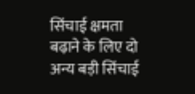सिंचाई क्षमता बढ़ाने के लिए दो अन्य बड़ी सिंचाई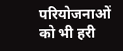परियोजनाओं को भी हरी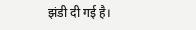झंडी दी गई है।